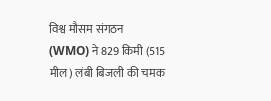विश्व मौसम संगठन (WMO) ने 829 किमी (515 मील) लंबी बिजली की चमक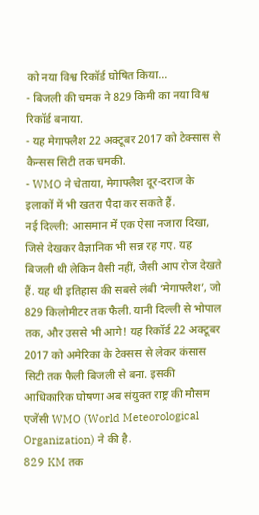को नया विश्व रिकॉर्ड घोषित किया…
- बिजली की चमक ने 829 किमी का नया विश्व रिकॉर्ड बनाया.
- यह मेगाफ्लैश 22 अक्टूबर 2017 को टेक्सास से कैन्सस सिटी तक चमकी.
- WMO ने चेताया, मेगाफ्लैश दूर-दराज के इलाकों में भी खतरा पैदा कर सकते हैं.
नई दिल्ली: आसमान में एक ऐसा नजारा दिखा, जिसे देखकर वैज्ञानिक भी सन्न रह गए. यह बिजली थी लेकिन वैसी नहीं, जैसी आप रोज देखते हैं. यह थी इतिहास की सबसे लंबी ‘मेगाफ्लैश’, जो 829 किलोमीटर तक फैली. यानी दिल्ली से भोपाल तक, और उससे भी आगे! यह रिकॉर्ड 22 अक्टूबर 2017 को अमेरिका के टेक्सस से लेकर कंसास सिटी तक फैली बिजली से बना. इसकी आधिकारिक घोषणा अब संयुक्त राष्ट्र की मौसम एजेंसी WMO (World Meteorological Organization) ने की है.
829 KM तक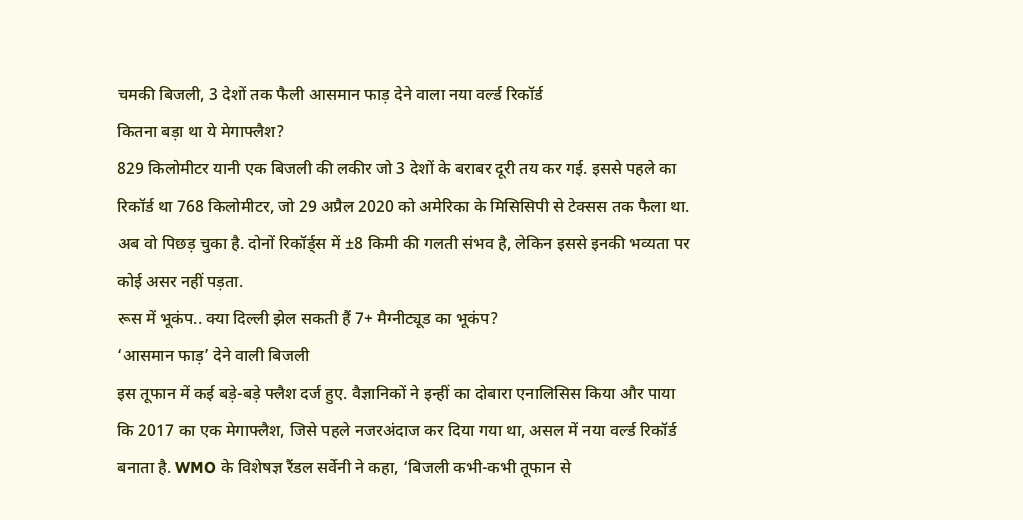चमकी बिजली, 3 देशों तक फैली आसमान फाड़ देने वाला नया वर्ल्ड रिकॉर्ड
कितना बड़ा था ये मेगाफ्लैश?
829 किलोमीटर यानी एक बिजली की लकीर जो 3 देशों के बराबर दूरी तय कर गई. इससे पहले का रिकॉर्ड था 768 किलोमीटर, जो 29 अप्रैल 2020 को अमेरिका के मिसिसिपी से टेक्सस तक फैला था. अब वो पिछड़ चुका है. दोनों रिकॉर्ड्स में ±8 किमी की गलती संभव है, लेकिन इससे इनकी भव्यता पर कोई असर नहीं पड़ता.
रूस में भूकंप.. क्या दिल्ली झेल सकती हैं 7+ मैग्नीट्यूड का भूकंप?
‘आसमान फाड़’ देने वाली बिजली
इस तूफान में कई बड़े-बड़े फ्लैश दर्ज हुए. वैज्ञानिकों ने इन्हीं का दोबारा एनालिसिस किया और पाया कि 2017 का एक मेगाफ्लैश, जिसे पहले नजरअंदाज कर दिया गया था, असल में नया वर्ल्ड रिकॉर्ड बनाता है. WMO के विशेषज्ञ रैंडल सर्वेनी ने कहा, ‘बिजली कभी-कभी तूफान से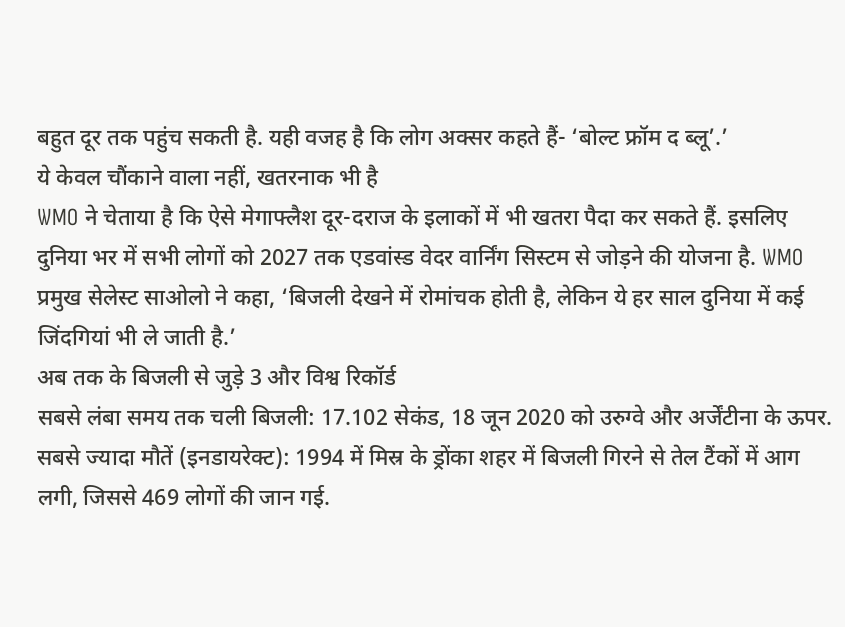बहुत दूर तक पहुंच सकती है. यही वजह है कि लोग अक्सर कहते हैं- ‘बोल्ट फ्रॉम द ब्लू’.’
ये केवल चौंकाने वाला नहीं, खतरनाक भी है
WMO ने चेताया है कि ऐसे मेगाफ्लैश दूर-दराज के इलाकों में भी खतरा पैदा कर सकते हैं. इसलिए दुनिया भर में सभी लोगों को 2027 तक एडवांस्ड वेदर वार्निंग सिस्टम से जोड़ने की योजना है. WMO प्रमुख सेलेस्ट साओलो ने कहा, ‘बिजली देखने में रोमांचक होती है, लेकिन ये हर साल दुनिया में कई जिंदगियां भी ले जाती है.’
अब तक के बिजली से जुड़े 3 और विश्व रिकॉर्ड
सबसे लंबा समय तक चली बिजली: 17.102 सेकंड, 18 जून 2020 को उरुग्वे और अर्जेंटीना के ऊपर.
सबसे ज्यादा मौतें (इनडायरेक्ट): 1994 में मिस्र के ड्रोंका शहर में बिजली गिरने से तेल टैंकों में आग लगी, जिससे 469 लोगों की जान गई.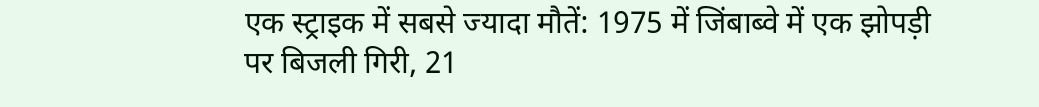एक स्ट्राइक में सबसे ज्यादा मौतें: 1975 में जिंबाब्वे में एक झोपड़ी पर बिजली गिरी, 21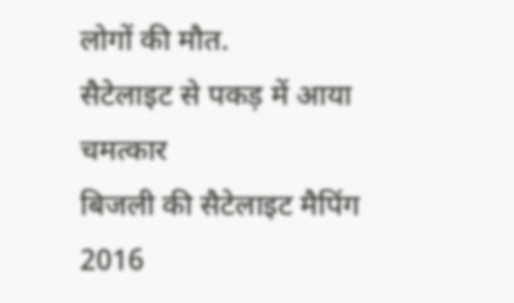लोगों की मौत.
सैटेलाइट से पकड़ में आया चमत्कार
बिजली की सैटेलाइट मैपिंग 2016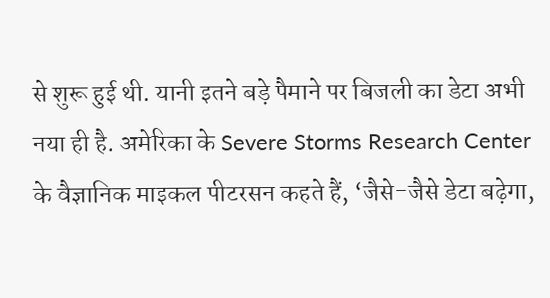से शुरू हुई थी. यानी इतने बड़े पैमाने पर बिजली का डेटा अभी नया ही है. अमेरिका के Severe Storms Research Center के वैज्ञानिक माइकल पीटरसन कहते हैं, ‘जैसे-जैसे डेटा बढ़ेगा,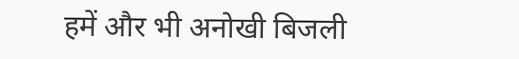हमें और भी अनोखी बिजली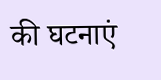की घटनाएं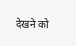देखने को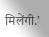मिलेंगी.’